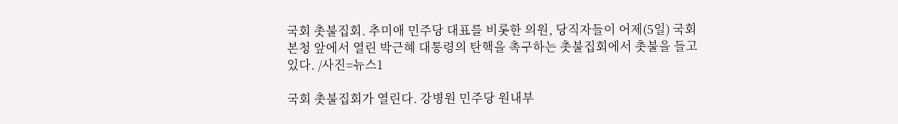국회 촛불집회. 추미애 민주당 대표를 비롯한 의원, 당직자들이 어제(5일) 국회 본청 앞에서 열린 박근혜 대통령의 탄핵을 촉구하는 촛불집회에서 촛불을 들고 있다. /사진=뉴스1

국회 촛불집회가 열린다. 강병원 민주당 원내부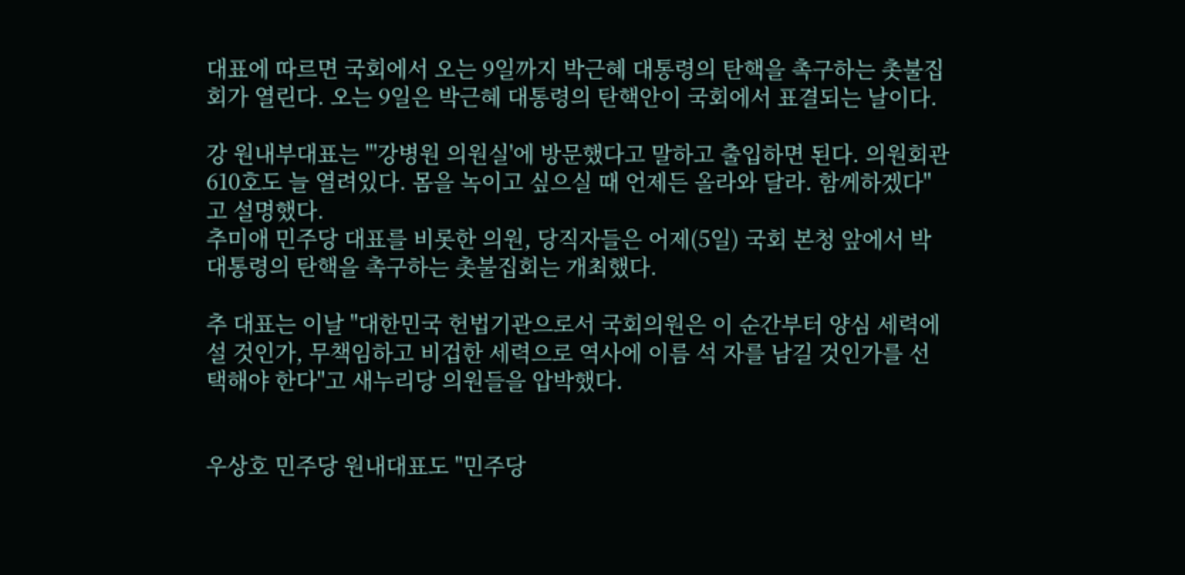대표에 따르면 국회에서 오는 9일까지 박근혜 대통령의 탄핵을 촉구하는 촛불집회가 열린다. 오는 9일은 박근혜 대통령의 탄핵안이 국회에서 표결되는 날이다.

강 원내부대표는 "'강병원 의원실'에 방문했다고 말하고 출입하면 된다. 의원회관 610호도 늘 열려있다. 몸을 녹이고 싶으실 때 언제든 올라와 달라. 함께하겠다"고 설명했다.
추미애 민주당 대표를 비롯한 의원, 당직자들은 어제(5일) 국회 본청 앞에서 박 대통령의 탄핵을 촉구하는 촛불집회는 개최했다.

추 대표는 이날 "대한민국 헌법기관으로서 국회의원은 이 순간부터 양심 세력에 설 것인가, 무책임하고 비겁한 세력으로 역사에 이름 석 자를 남길 것인가를 선택해야 한다"고 새누리당 의원들을 압박했다.


우상호 민주당 원내대표도 "민주당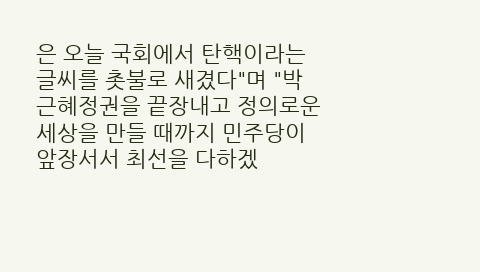은 오늘 국회에서 탄핵이라는 글씨를 촛불로 새겼다"며 "박근혜정권을 끝장내고 정의로운 세상을 만들 때까지 민주당이 앞장서서 최선을 다하겠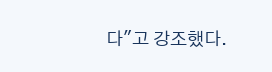다"고 강조했다.